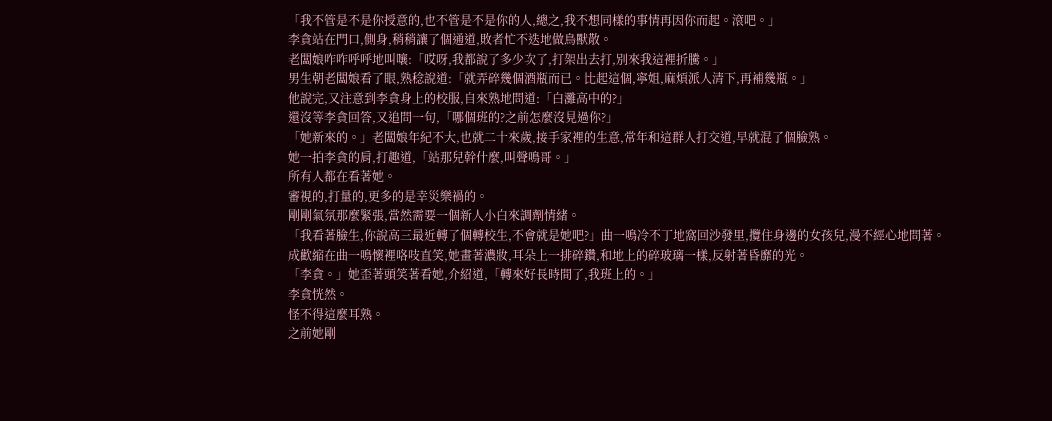「我不管是不是你授意的,也不管是不是你的人,總之,我不想同樣的事情再因你而起。滾吧。」
李貪站在門口,側身,稍稍讓了個通道,敗者忙不迭地做鳥獸散。
老闆娘咋咋呼呼地叫嚷:「哎呀,我都說了多少次了,打架出去打,別來我這裡折騰。」
男生朝老闆娘看了眼,熟稔說道:「就弄碎幾個酒瓶而已。比起這個,寧姐,麻煩派人清下,再補幾瓶。」
他說完,又注意到李貪身上的校服,自來熟地問道:「白灘高中的?」
還沒等李貪回答,又追問一句,「哪個班的?之前怎麼沒見過你?」
「她新來的。」老闆娘年紀不大,也就二十來歲,接手家裡的生意,常年和這群人打交道,早就混了個臉熟。
她一拍李貪的肩,打趣道,「站那兒幹什麼,叫聲鳴哥。」
所有人都在看著她。
審視的,打量的,更多的是幸災樂禍的。
剛剛氣氛那麼緊張,當然需要一個新人小白來調劑情緒。
「我看著臉生,你說高三最近轉了個轉校生,不會就是她吧?」曲一鳴冷不丁地窩回沙發里,攬住身邊的女孩兒,漫不經心地問著。
成歡縮在曲一鳴懷裡咯吱直笑,她畫著濃妝,耳朵上一排碎鑽,和地上的碎玻璃一樣,反射著昏靡的光。
「李貪。」她歪著頭笑著看她,介紹道,「轉來好長時間了,我班上的。」
李貪恍然。
怪不得這麼耳熟。
之前她剛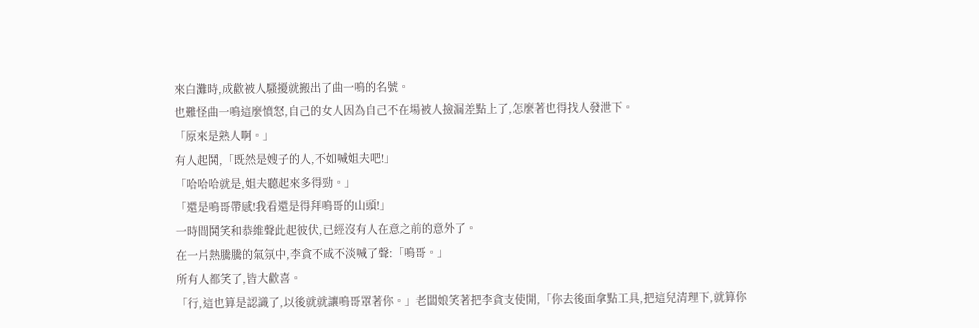來白灘時,成歡被人騷擾就搬出了曲一鳴的名號。
也難怪曲一鳴這麼憤怒,自己的女人因為自己不在場被人撿漏差點上了,怎麼著也得找人發泄下。
「原來是熟人啊。」
有人起鬨,「既然是嫂子的人,不如喊姐夫吧!」
「哈哈哈就是,姐夫聽起來多得勁。」
「還是鳴哥帶感!我看還是得拜鳴哥的山頭!」
一時間鬨笑和恭維聲此起彼伏,已經沒有人在意之前的意外了。
在一片熱騰騰的氣氛中,李貪不咸不淡喊了聲:「鳴哥。」
所有人都笑了,皆大歡喜。
「行,這也算是認識了,以後就就讓鳴哥罩著你。」老闆娘笑著把李貪支使開,「你去後面拿點工具,把這兒清理下,就算你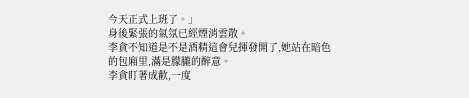今天正式上班了。」
身後緊張的氣氛已經煙消雲散。
李貪不知道是不是酒精這會兒揮發開了,她站在暗色的包廂里,滿是朦朧的醉意。
李貪盯著成歡,一度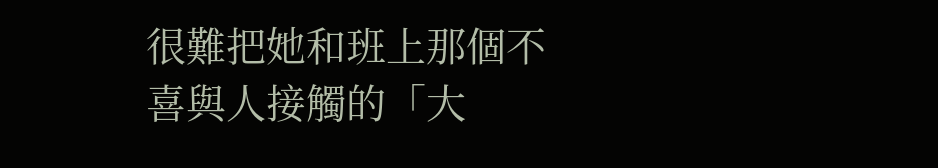很難把她和班上那個不喜與人接觸的「大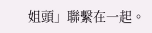姐頭」聯繫在一起。